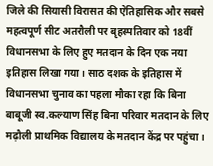जिले की सियासी विरासत की ऐतिहासिक और सबसे महत्वपूर्ण सीट अतरौली पर बृहस्पतिवार को 18वीं विधानसभा के लिए हुए मतदान के दिन एक नया इतिहास लिखा गया। साठ दशक के इतिहास में विधानसभा चुनाव का पहला मौका रहा कि बिना बाबूजी स्व.कल्याण सिंह बिना परिवार मतदान के लिए मढ़ौली प्राथमिक विद्यालय के मतदान केंद्र पर पहुंचा।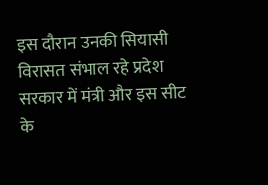इस दौरान उनकी सियासी विरासत संभाल रहे प्रदेश सरकार में मंत्री और इस सीट के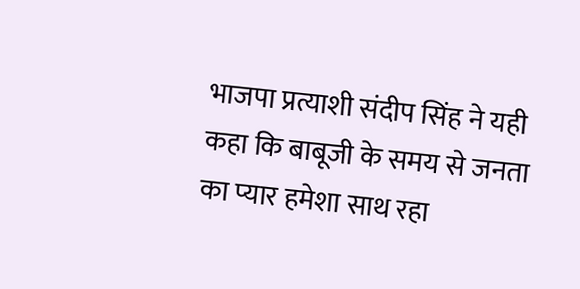भाजपा प्रत्याशी संदीप सिंह ने यही कहा कि बाबूजी के समय से जनता का प्यार हमेशा साथ रहा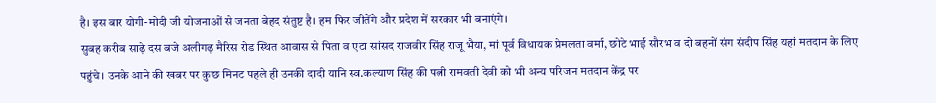है। इस बार योगी-मोदी जी योजनाओं से जनता बेहद संतुष्ट है। हम फिर जीतेंगे और प्रदेश में सरकार भी बनाएंगे।
सुबह करीब साढ़े दस बजे अलीगढ़ मैरिस रोड स्थित आवास से पिता व एटा सांसद राजवीर सिंह राजू भैया, मां पूर्व विधायक प्रेमलता वर्मा, छोटे भाई सौरभ व दो बहनों संग संदीप सिंह यहां मतदान के लिए पहुंचे। उनके आने की खबर पर कुछ मिनट पहले ही उनकी दादी यानि स्व.कल्याण सिंह की पत्नी रामवती देवी को भी अन्य परिजन मतदान केंद्र पर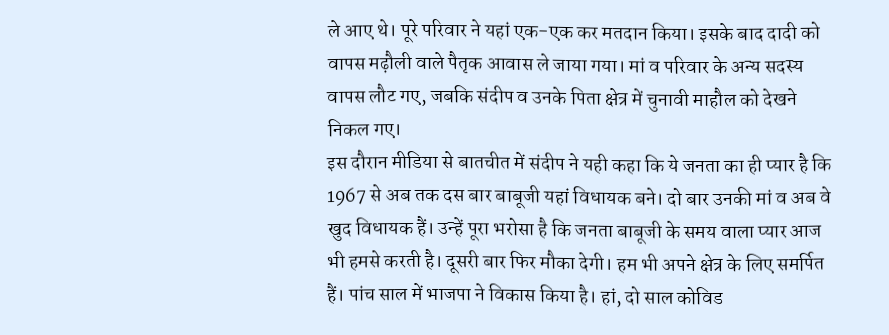ले आए थे। पूरे परिवार ने यहां एक-एक कर मतदान किया। इसके बाद दादी को वापस मढ़ौली वाले पैतृक आवास ले जाया गया। मां व परिवार के अन्य सदस्य वापस लौट गए, जबकि संदीप व उनके पिता क्षेत्र में चुनावी माहौल को देखने निकल गए।
इस दौरान मीडिया से बातचीत में संदीप ने यही कहा कि ये जनता का ही प्यार है कि 1967 से अब तक दस बार बाबूजी यहां विधायक बने। दो बार उनकी मां व अब वे खुद विधायक हैं। उन्हें पूरा भरोसा है कि जनता बाबूजी के समय वाला प्यार आज भी हमसे करती है। दूसरी बार फिर मौका देगी। हम भी अपने क्षेत्र के लिए समर्पित हैं। पांच साल में भाजपा ने विकास किया है। हां, दो साल कोविड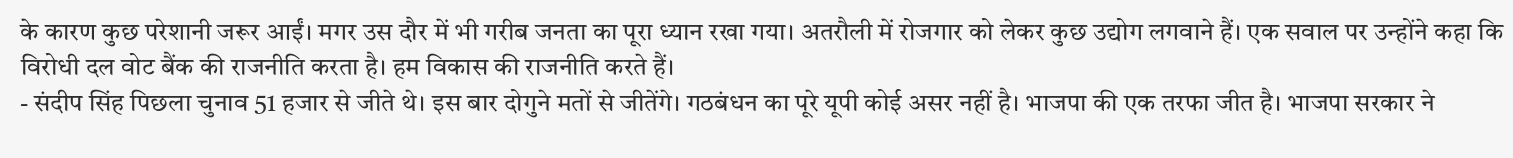के कारण कुछ परेशानी जरूर आईं। मगर उस दौर में भी गरीब जनता का पूरा ध्यान रखा गया। अतरौली में रोजगार को लेकर कुछ उद्योग लगवाने हैं। एक सवाल पर उन्होंने कहा कि विरोधी दल वोट बैंक की राजनीति करता है। हम विकास की राजनीति करते हैं।
- संदीप सिंह पिछला चुनाव 51 हजार से जीते थे। इस बार दोगुने मतों से जीतेंगे। गठबंधन का पूरे यूपी कोई असर नहीं है। भाजपा की एक तरफा जीत है। भाजपा सरकार ने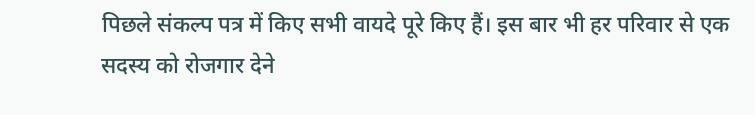पिछले संकल्प पत्र में किए सभी वायदे पूरे किए हैं। इस बार भी हर परिवार से एक सदस्य को रोजगार देने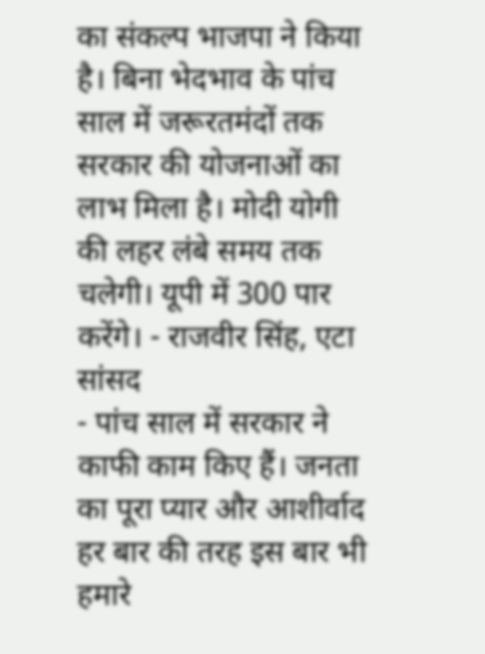का संकल्प भाजपा ने किया है। बिना भेदभाव के पांच साल में जरूरतमंदों तक सरकार की योजनाओं का लाभ मिला है। मोदी योगी की लहर लंबे समय तक चलेगी। यूपी में 300 पार करेंगे। - राजवीर सिंह, एटा सांसद
- पांच साल में सरकार ने काफी काम किए हैं। जनता का पूरा प्यार और आशीर्वाद हर बार की तरह इस बार भी हमारे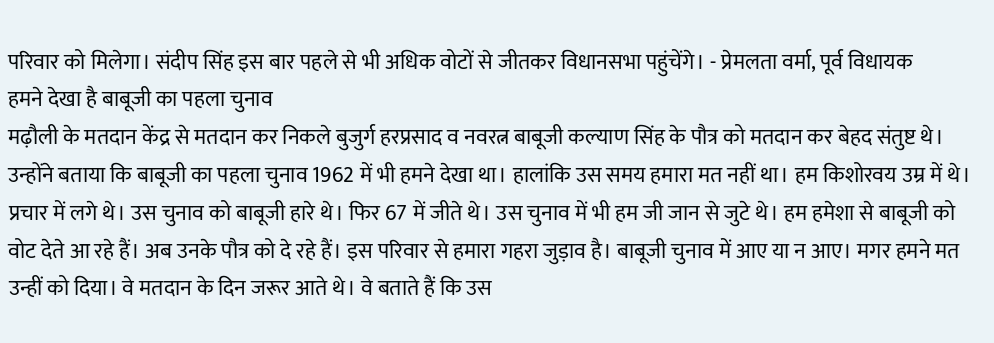परिवार को मिलेगा। संदीप सिंह इस बार पहले से भी अधिक वोटों से जीतकर विधानसभा पहुंचेंगे। - प्रेमलता वर्मा, पूर्व विधायक
हमने देखा है बाबूजी का पहला चुनाव
मढ़ौली के मतदान केंद्र से मतदान कर निकले बुजुर्ग हरप्रसाद व नवरत्न बाबूजी कल्याण सिंह के पौत्र को मतदान कर बेहद संतुष्ट थे। उन्होंने बताया कि बाबूजी का पहला चुनाव 1962 में भी हमने देखा था। हालांकि उस समय हमारा मत नहीं था। हम किशोरवय उम्र में थे। प्रचार में लगे थे। उस चुनाव को बाबूजी हारे थे। फिर 67 में जीते थे। उस चुनाव में भी हम जी जान से जुटे थे। हम हमेशा से बाबूजी को वोट देते आ रहे हैं। अब उनके पौत्र को दे रहे हैं। इस परिवार से हमारा गहरा जुड़ाव है। बाबूजी चुनाव में आए या न आए। मगर हमने मत उन्हीं को दिया। वे मतदान के दिन जरूर आते थे। वे बताते हैं कि उस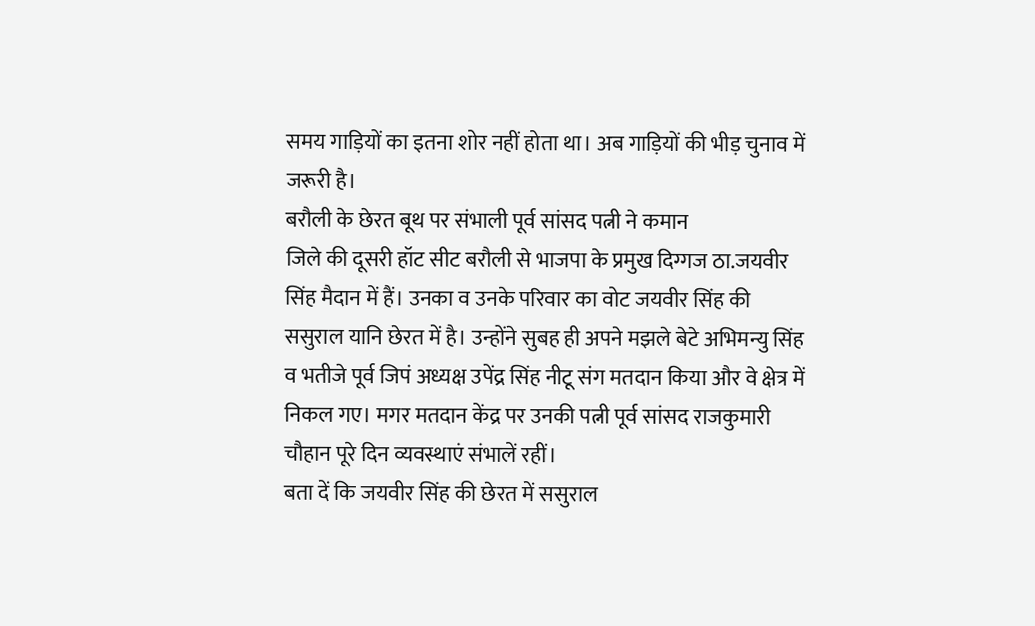समय गाड़ियों का इतना शोर नहीं होता था। अब गाड़ियों की भीड़ चुनाव में जरूरी है।
बरौली के छेरत बूथ पर संभाली पूर्व सांसद पत्नी ने कमान
जिले की दूसरी हॉट सीट बरौली से भाजपा के प्रमुख दिग्गज ठा.जयवीर सिंह मैदान में हैं। उनका व उनके परिवार का वोट जयवीर सिंह की ससुराल यानि छेरत में है। उन्होंने सुबह ही अपने मझले बेटे अभिमन्यु सिंह व भतीजे पूर्व जिपं अध्यक्ष उपेंद्र सिंह नीटू संग मतदान किया और वे क्षेत्र में निकल गए। मगर मतदान केंद्र पर उनकी पत्नी पूर्व सांसद राजकुमारी चौहान पूरे दिन व्यवस्थाएं संभालें रहीं।
बता दें कि जयवीर सिंह की छेरत में ससुराल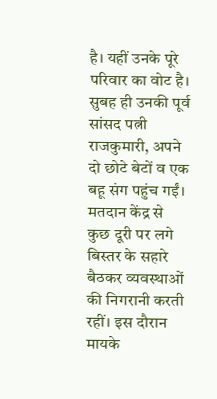है। यहीं उनके पूरे परिवार का वोट है। सुबह ही उनकी पूर्व सांसद पत्नी राजकुमारी, अपने दो छोटे बेटों व एक बहू संग पहुंच गईं। मतदान केंद्र से कुछ दूरी पर लगे बिस्तर के सहारे बैठकर व्यवस्थाओं की निगरानी करती रहीं। इस दौरान मायके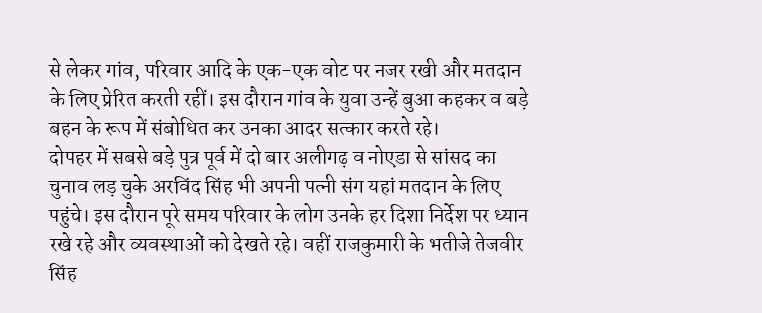से लेकर गांव, परिवार आदि के एक-एक वोट पर नजर रखी और मतदान के लिए प्रेरित करती रहीं। इस दौरान गांव के युवा उन्हें बुआ कहकर व बड़े बहन के रूप में संबोधित कर उनका आदर सत्कार करते रहे।
दोपहर में सबसे बड़े पुत्र पूर्व में दो बार अलीगढ़ व नोएडा से सांसद का चुनाव लड़ चुके अरविंद सिंह भी अपनी पत्नी संग यहां मतदान के लिए पहुंचे। इस दौरान पूरे समय परिवार के लोग उनके हर दिशा निर्देश पर ध्यान रखे रहे और व्यवस्थाओं को देखते रहे। वहीं राजकुमारी के भतीजे तेजवीर सिंह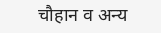चौहान व अन्य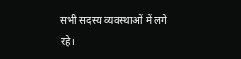सभी सदस्य व्यवस्थाओं में लगे रहे।